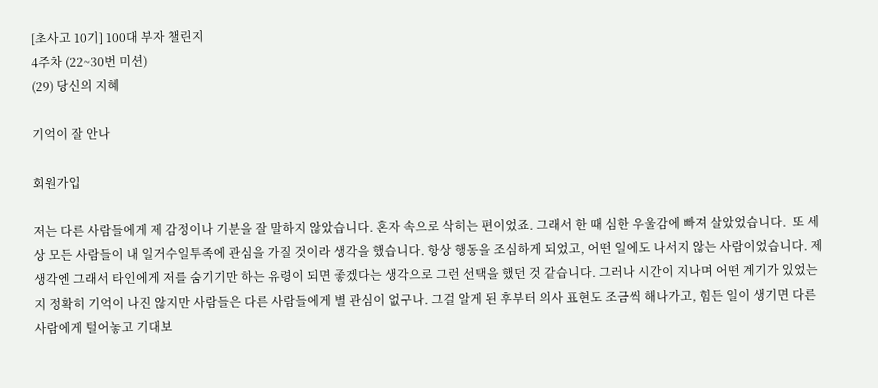[초사고 10기] 100대 부자 챌린지
4주차 (22~30번 미션)
(29) 당신의 지혜

기억이 잘 안나

회원가입

저는 다른 사람들에게 제 감정이나 기분을 잘 말하지 않았습니다. 혼자 속으로 삭히는 편이었죠. 그래서 한 때 심한 우울감에 빠져 살았었습니다.  또 세상 모든 사람들이 내 일거수일투족에 관심을 가질 것이라 생각을 했습니다. 항상 행동을 조심하게 되었고, 어떤 일에도 나서지 않는 사람이었습니다. 제 생각엔 그래서 타인에게 저를 숨기기만 하는 유령이 되면 좋겠다는 생각으로 그런 선택을 했던 것 같습니다. 그러나 시간이 지나며 어떤 계기가 있었는지 정확히 기억이 나진 않지만 사람들은 다른 사람들에게 별 관심이 없구나. 그걸 알게 된 후부터 의사 표현도 조금씩 해나가고, 힘든 일이 생기면 다른 사람에게 털어놓고 기대보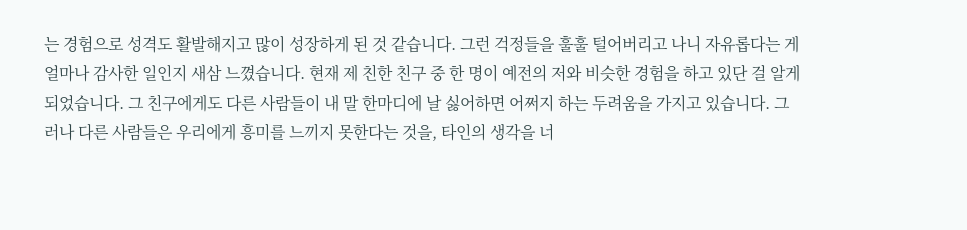는 경험으로 성격도 활발해지고 많이 성장하게 된 것 같습니다. 그런 걱정들을 훌훌 털어버리고 나니 자유롭다는 게 얼마나 감사한 일인지 새삼 느꼈습니다. 현재 제 친한 친구 중 한 명이 예전의 저와 비슷한 경험을 하고 있단 걸 알게 되었습니다. 그 친구에게도 다른 사람들이 내 말 한마디에 날 싫어하면 어쩌지 하는 두려움을 가지고 있습니다. 그러나 다른 사람들은 우리에게 흥미를 느끼지 못한다는 것을, 타인의 생각을 너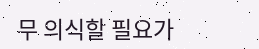무 의식할 필요가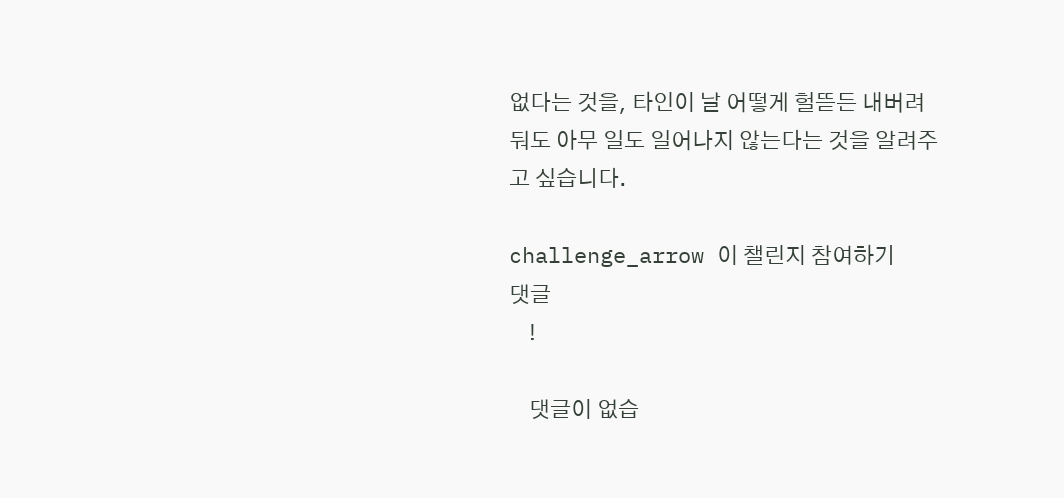없다는 것을, 타인이 날 어떻게 헐뜯든 내버려둬도 아무 일도 일어나지 않는다는 것을 알려주고 싶습니다.

challenge_arrow 이 챌린지 참여하기
댓글
    !

    댓글이 없습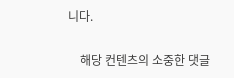니다.

    해당 컨텐츠의 소중한 댓글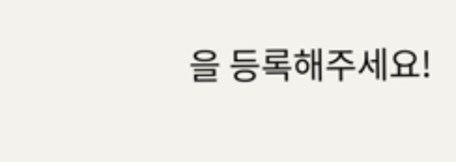을 등록해주세요!